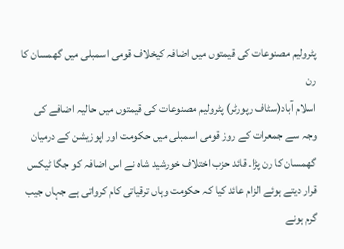پٹرولیم مصنوعات کی قیمتوں میں اضافہ کیخلاف قومی اسمبلی میں گھمسان کا رن
اسلام آباد(سٹاف رپورٹر) پٹرولیم مصنوعات کی قیمتوں میں حالیہ اضافے کی وجہ سے جمعرات کے روز قومی اسمبلی میں حکومت اور اپوزیشن کے درمیان گھمسان کا رن پڑا۔ قائد حزب اختلاف خورشید شاہ نے اس اضافہ کو جگا ٹیکس قرار دیتے ہوئے الزام عائد کیا کہ حکومت وہاں ترقیاتی کام کرواتی ہے جہاں جیب گرم ہونے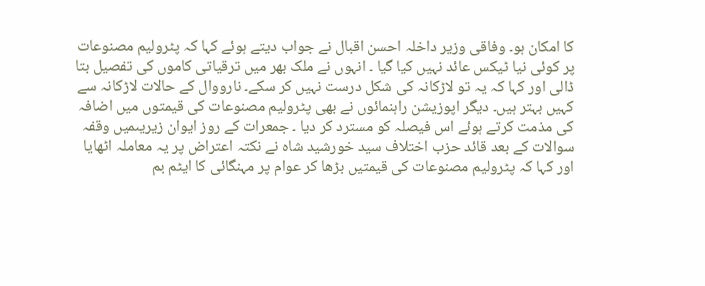کا امکان ہو۔ وفاقی وزیر داخلہ احسن اقبال نے جواب دیتے ہوئے کہا کہ پٹرولیم مصنوعات پر کوئی نیا ٹیکس عائد نہیں کیا گیا ۔ انہوں نے ملک بھر میں ترقیاتی کاموں کی تفصیل بتا ڈالی اور کہا کہ یہ تو لاڑکانہ کی شکل درست نہیں کر سکے۔ نارووال کے حالات لاڑکانہ سے کہیں بہتر ہیں۔ دیگر اپوزیشن راہنمائوں نے بھی پٹرولیم مصنوعات کی قیمتوں میں اضافہ کی مذمت کرتے ہوئے اس فیصلہ کو مسترد کر دیا ۔ جمعرات کے روز ایوان زیریںمیں وقفہ سوالات کے بعد قائد حزب اختلاف سید خورشید شاہ نے نکتہ اعتراض پر یہ معاملہ اٹھایا اور کہا کہ پٹرولیم مصنوعات کی قیمتیں بڑھا کر عوام پر مہنگائی کا ایٹم بم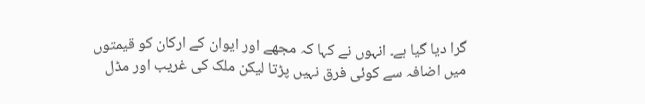گرا دیا گیا ہے۔ انہوں نے کہا کہ مجھے اور ایوان کے ارکان کو قیمتوں میں اضافہ سے کوئی فرق نہیں پڑتا لیکن ملک کی غریب اور مڈل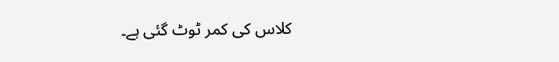کلاس کی کمر ٹوٹ گئی ہے۔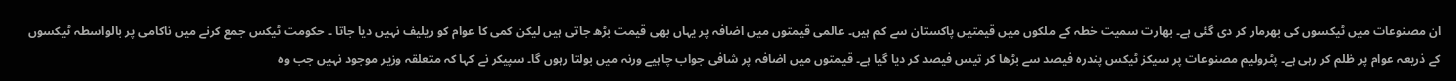ان مصنوعات میں ٹیکسوں کی بھرمار کر دی گئی ہے۔ بھارت سمیت خطہ کے ملکوں میں قیمتیں پاکستان سے کم ہیں۔ عالمی قیمتوں میں اضافہ پر یہاں بھی قیمت بڑھ جاتی ہیں لیکن کمی کا عوام کو ریلیف نہیں دیا جاتا ۔ حکومت ٹیکس جمع کرنے میں ناکامی پر بالواسطہ ٹیکسوں کے ذریعہ عوام پر ظلم کر رہی ہے۔ پٹرولیم مصنوعات پر سیکز ٹیکس پندرہ فیصد سے بڑھا کر تیس فیصد کر دیا گیا ہے۔ قیمتوں میں اضافہ پر شافی جواب چاہیے ورنہ میں بولتا رہوں گا۔ سپیکر نے کہا کہ متعلقہ وزیر موجود نہیں جب وہ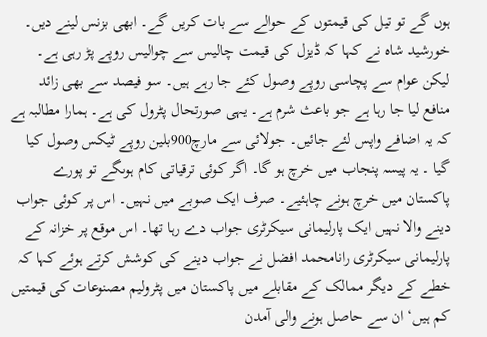ہوں گے تو تیل کی قیمتوں کے حوالے سے بات کریں گے۔ ابھی بزنس لینے دیں۔ خورشید شاہ نے کہا کہ ڈیزل کی قیمت چالیس سے چوالیس روپے پڑ رہی ہے۔ لیکن عوام سے پچاسی روپے وصول کئے جا رہے ہیں۔ سو فیصد سے بھی زائد منافع لیا جا رہا ہے جو باعث شرم ہے۔ یہی صورتحال پٹرول کی ہے۔ ہمارا مطالبہ ہے کہ یہ اضافے واپس لئے جائیں۔ جولائی سے مارچ900بلین روپے ٹیکس وصول کیا گیا ۔ یہ پیسہ پنجاب میں خرچ ہو گا۔ اگر کوئی ترقیاتی کام ہوںگے تو پورے پاکستان میں خرچ ہونے چاہئیے۔ صرف ایک صوبے میں نہیں۔ اس پر کوئی جواب دینے والا نہیں ایک پارلیمانی سیکرٹری جواب دے رہا تھا۔ اس موقع پر خزانہ کے پارلیمانی سیکرٹری رانامحمد افضل نے جواب دینے کی کوشش کرتے ہوئے کہا کہ خطے کے دیگر ممالک کے مقابلے میں پاکستان میں پٹرولیم مصنوعات کی قیمتیں کم ہیں‘ ان سے حاصل ہونے والی آمدن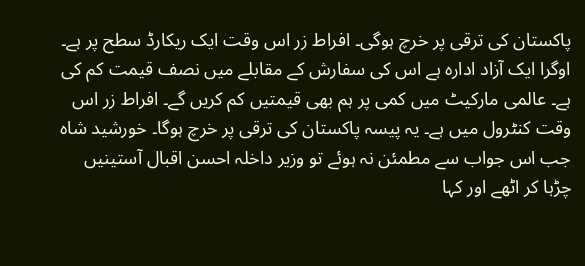پاکستان کی ترقی پر خرچ ہوگی۔ افراط زر اس وقت ایک ریکارڈ سطح پر ہے۔ اوگرا ایک آزاد ادارہ ہے اس کی سفارش کے مقابلے میں نصف قیمت کم کی ہے۔ عالمی مارکیٹ میں کمی پر ہم بھی قیمتیں کم کریں گے۔ افراط زر اس وقت کنٹرول میں ہے۔ یہ پیسہ پاکستان کی ترقی پر خرچ ہوگا۔ خورشید شاہ جب اس جواب سے مطمئن نہ ہوئے تو وزیر داخلہ احسن اقبال آستینیں چڑہا کر اٹھے اور کہا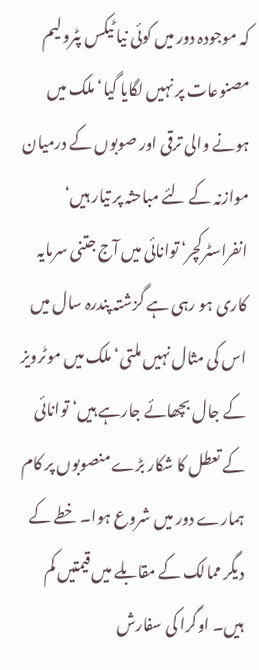کہ موجودہ دور میں کوئی نیا ٹیکس پٹرولیم مصنوعات پر نہیں لگایا گیا‘ ملک میں ہونے والی ترقی اور صوبوں کے درمیان موازنہ کے لئے مباحثہ پر تیار ہیں‘ انفراسٹرکچر‘ توانائی میں آج جتنی سرمایہ کاری ہو رہی ہے گزشتہ پندرہ سال میں اس کی مثال نہیں ملتی‘ ملک میں موٹرویز کے جال بچھائے جارہے ہیں‘ توانائی کے تعطل کا شکار بڑے منصوبوں پر کام ہمارے دور میں شروع ہوا۔ خطے کے دیگر ممالک کے مقابلے میں قیمتیں کم ہیں۔ اوگرا کی سفارش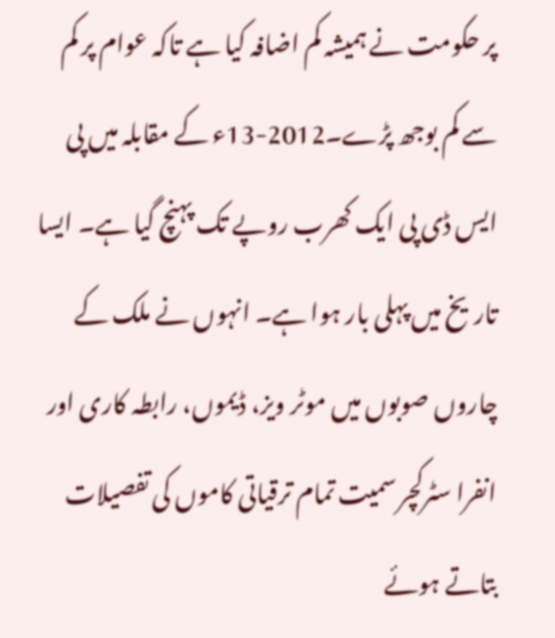پر حکومت نے ہمیشہ کم اضافہ کیا ہے تاکہ عوام پر کم سے کم بوجھ پڑے۔2012-13ء کے مقابلہ میں پی ایس ڈی پی ایک کھرب روپے تک پہنچ گیا ہے۔ ایسا تاریخ میں پہلی بار ہوا ہے۔ انہوں نے ملک کے چاروں صوبوں میں موٹر ویز، ڈیموں، رابطہ کاری اور انفرا سٹرکچر سمیت تمام ترقیاتی کاموں کی تفصیلات بتاتے ہوئے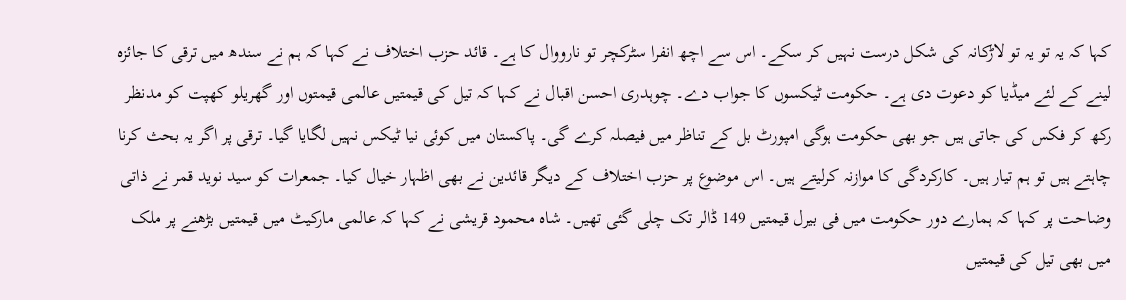کہا کہ یہ تو یہ تو لاڑکانہ کی شکل درست نہیں کر سکے۔ اس سے اچھ انفرا سٹرکچر تو نارووال کا ہے۔ قائد حزب اختلاف نے کہا کہ ہم نے سندھ میں ترقی کا جائزہ لینے کے لئے میڈیا کو دعوت دی ہے۔ حکومت ٹیکسوں کا جواب دے۔ چوہدری احسن اقبال نے کہا کہ تیل کی قیمتیں عالمی قیمتوں اور گھریلو کھپت کو مدنظر رکھ کر فکس کی جاتی ہیں جو بھی حکومت ہوگی امپورٹ بل کے تناظر میں فیصلہ کرے گی۔ پاکستان میں کوئی نیا ٹیکس نہیں لگایا گیا۔ ترقی پر اگر یہ بحث کرنا چاہتے ہیں تو ہم تیار ہیں۔ کارکردگی کا موازنہ کرلیتے ہیں۔ اس موضوع پر حزب اختلاف کے دیگر قائدین نے بھی اظہار خیال کیا۔ جمعرات کو سید نوید قمر نے ذاتی وضاحت پر کہا کہ ہمارے دور حکومت میں فی بیرل قیمتیں 149 ڈالر تک چلی گئی تھیں۔ شاہ محمود قریشی نے کہا کہ عالمی مارکیٹ میں قیمتیں بڑھنے پر ملک میں بھی تیل کی قیمتیں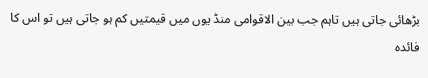بڑھائی جاتی ہیں تاہم جب بین الاقوامی منڈ یوں میں قیمتیں کم ہو جاتی ہیں تو اس کا فائدہ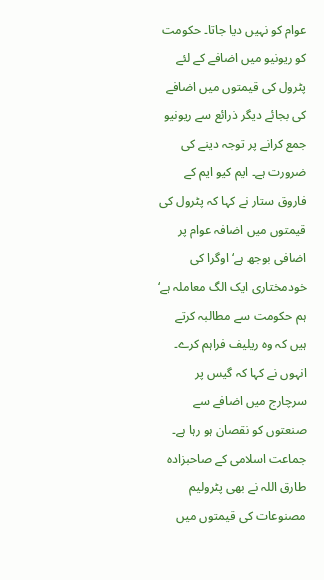عوام کو نہیں دیا جاتا۔ حکومت کو ریونیو میں اضافے کے لئے پٹرول کی قیمتوں میں اضافے کی بجائے دیگر ذرائع سے ریونیو جمع کرانے پر توجہ دینے کی ضرورت ہے۔ ایم کیو ایم کے فاروق ستار نے کہا کہ پٹرول کی قیمتوں میں اضافہ عوام پر اضافی بوجھ ہے‘ اوگرا کی خودمختاری ایک الگ معاملہ ہے‘ ہم حکومت سے مطالبہ کرتے ہیں کہ وہ ریلیف فراہم کرے۔ انہوں نے کہا کہ گیس پر سرچارج میں اضافے سے صنعتوں کو نقصان ہو رہا ہے۔ جماعت اسلامی کے صاحبزادہ طارق اللہ نے بھی پٹرولیم مصنوعات کی قیمتوں میں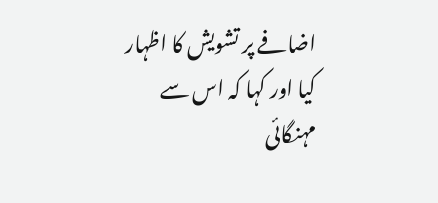اضافے پر تشویش کا اظہار کیا اور کہا کہ اس سے مہنگائی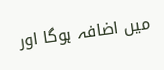میں اضافہ ہوگا اور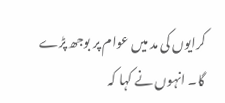کرایوں کی مد میں عوام پر بوجھ پڑے گا۔ انہوں نے کہا کہ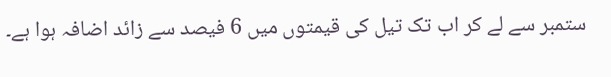ستمبر سے لے کر اب تک تیل کی قیمتوں میں 6 فیصد سے زائد اضافہ ہوا ہے۔